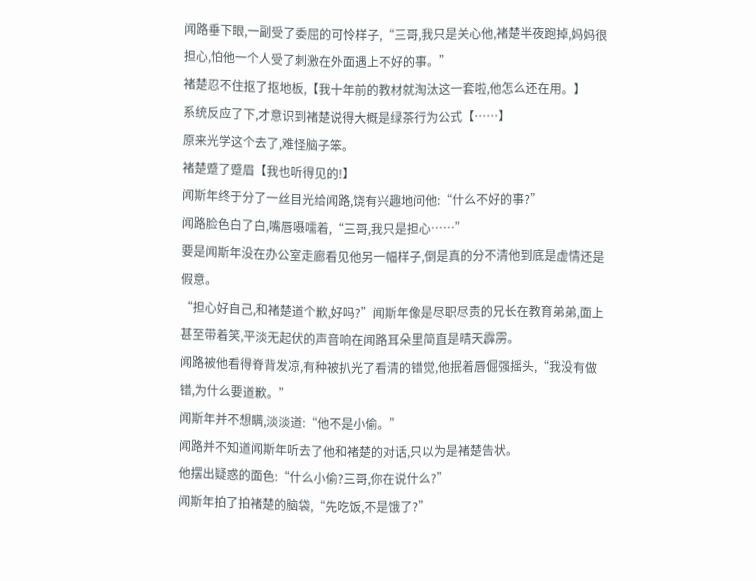闻路垂下眼,一副受了委屈的可怜样子,“三哥,我只是关心他,褚楚半夜跑掉,妈妈很担心,怕他一个人受了刺激在外面遇上不好的事。”
褚楚忍不住抠了抠地板,【我十年前的教材就淘汰这一套啦,他怎么还在用。】
系统反应了下,才意识到褚楚说得大概是绿茶行为公式【……】
原来光学这个去了,难怪脑子笨。
褚楚蹙了蹙眉【我也听得见的!】
闻斯年终于分了一丝目光给闻路,饶有兴趣地问他:“什么不好的事?”
闻路脸色白了白,嘴唇嗫嚅着,“三哥,我只是担心……”
要是闻斯年没在办公室走廊看见他另一幅样子,倒是真的分不清他到底是虚情还是假意。
“担心好自己,和褚楚道个歉,好吗?”闻斯年像是尽职尽责的兄长在教育弟弟,面上甚至带着笑,平淡无起伏的声音响在闻路耳朵里简直是晴天霹雳。
闻路被他看得脊背发凉,有种被扒光了看清的错觉,他抿着唇倔强摇头,“我没有做错,为什么要道歉。”
闻斯年并不想瞒,淡淡道:“他不是小偷。”
闻路并不知道闻斯年听去了他和褚楚的对话,只以为是褚楚告状。
他摆出疑惑的面色:“什么小偷?三哥,你在说什么?”
闻斯年拍了拍褚楚的脑袋,“先吃饭,不是饿了?”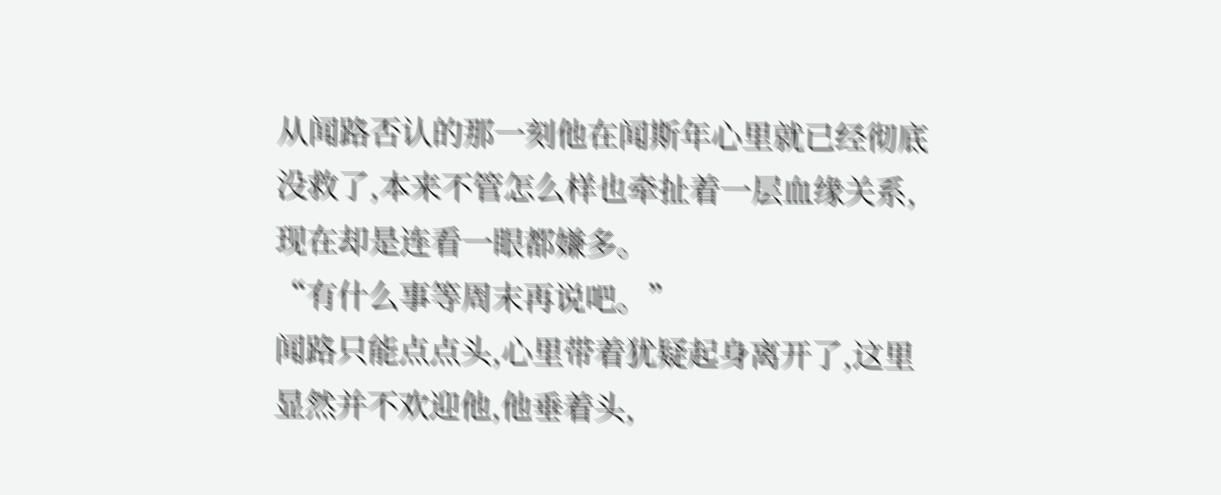从闻路否认的那一刻他在闻斯年心里就已经彻底没救了,本来不管怎么样也牵扯着一层血缘关系,现在却是连看一眼都嫌多。
“有什么事等周末再说吧。”
闻路只能点点头,心里带着犹疑起身离开了,这里显然并不欢迎他,他垂着头,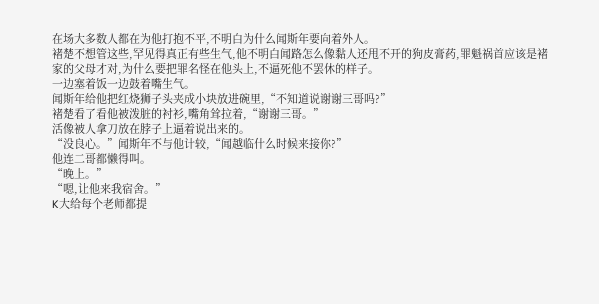在场大多数人都在为他打抱不平,不明白为什么闻斯年要向着外人。
褚楚不想管这些,罕见得真正有些生气,他不明白闻路怎么像黏人还甩不开的狗皮膏药,罪魁祸首应该是褚家的父母才对,为什么要把罪名怪在他头上,不逼死他不罢休的样子。
一边塞着饭一边鼓着嘴生气。
闻斯年给他把红烧狮子头夹成小块放进碗里,“不知道说谢谢三哥吗?”
褚楚看了看他被泼脏的衬衫,嘴角耸拉着,“谢谢三哥。”
活像被人拿刀放在脖子上逼着说出来的。
“没良心。”闻斯年不与他计较,“闻越临什么时候来接你?”
他连二哥都懒得叫。
“晚上。”
“嗯,让他来我宿舍。”
K大给每个老师都提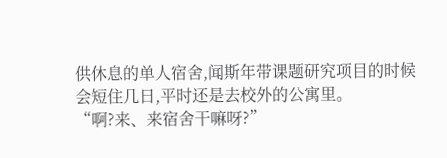供休息的单人宿舍,闻斯年带课题研究项目的时候会短住几日,平时还是去校外的公寓里。
“啊?来、来宿舍干嘛呀?”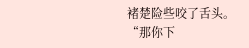褚楚险些咬了舌头。
“那你下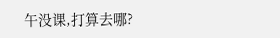午没课,打算去哪?